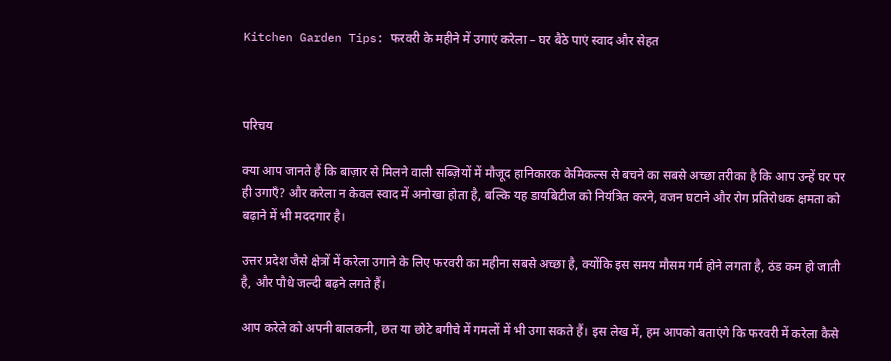Kitchen Garden Tips: फरवरी के महीने में उगाएं करेला – घर बैठे पाएं स्वाद और सेहत



परिचय

क्या आप जानते हैं कि बाज़ार से मिलने वाली सब्ज़ियों में मौजूद हानिकारक केमिकल्स से बचने का सबसे अच्छा तरीका है कि आप उन्हें घर पर ही उगाएँ? और करेला न केवल स्वाद में अनोखा होता है, बल्कि यह डायबिटीज को नियंत्रित करने, वजन घटाने और रोग प्रतिरोधक क्षमता को बढ़ाने में भी मददगार है।

उत्तर प्रदेश जैसे क्षेत्रों में करेला उगाने के लिए फरवरी का महीना सबसे अच्छा है, क्योंकि इस समय मौसम गर्म होने लगता है, ठंड कम हो जाती है, और पौधे जल्दी बढ़ने लगते हैं।

आप करेले को अपनी बालकनी, छत या छोटे बगीचे में गमलों में भी उगा सकते हैं। इस लेख में, हम आपको बताएंगे कि फरवरी में करेला कैसे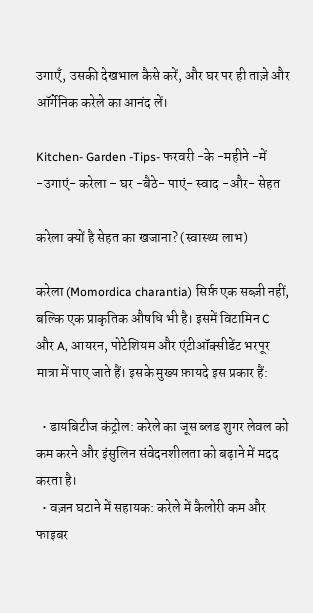उगाएँ, उसकी देखभाल कैसे करें, और घर पर ही ताज़े और ऑर्गेनिक करेले का आनंद लें।

Kitchen- Garden -Tips- फरवरी -के -महीने -में -उगाएं- करेला – घर -बैठे- पाएं- स्वाद -और- सेहत

करेला क्यों है सेहत का खजाना? (स्वास्थ्य लाभ)

करेला (Momordica charantia) सिर्फ़ एक सब्ज़ी नहीं, बल्कि एक प्राकृतिक औषधि भी है। इसमें विटामिन C और A, आयरन, पोटेशियम और एंटीऑक्सीडेंट भरपूर मात्रा में पाए जाते हैं। इसके मुख्य फ़ायदे इस प्रकार हैं:

  • डायबिटीज कंट्रोल: करेले का जूस ब्लड शुगर लेवल को कम करने और इंसुलिन संवेदनशीलता को बढ़ाने में मदद करता है।
  • वज़न घटाने में सहायक: करेले में कैलोरी कम और फाइबर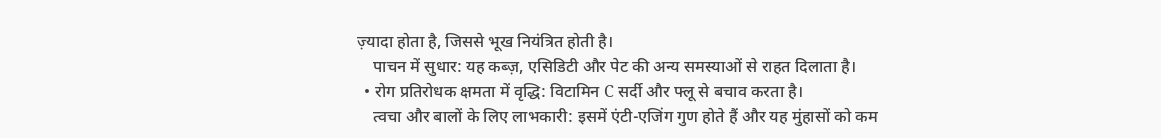ज़्यादा होता है, जिससे भूख नियंत्रित होती है।
    पाचन में सुधार: यह कब्ज़, एसिडिटी और पेट की अन्य समस्याओं से राहत दिलाता है।
  • रोग प्रतिरोधक क्षमता में वृद्धि: विटामिन C सर्दी और फ्लू से बचाव करता है।
    त्वचा और बालों के लिए लाभकारी: इसमें एंटी-एजिंग गुण होते हैं और यह मुंहासों को कम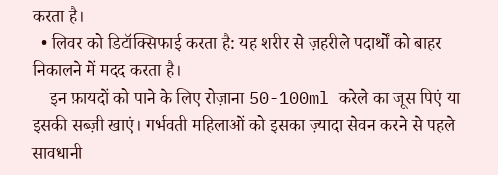करता है।
  • लिवर को डिटॉक्सिफाई करता है: यह शरीर से ज़हरीले पदार्थों को बाहर निकालने में मदद करता है।
    इन फ़ायदों को पाने के लिए रोज़ाना 50-100ml करेले का जूस पिएं या इसकी सब्ज़ी खाएं। गर्भवती महिलाओं को इसका ज़्यादा सेवन करने से पहले सावधानी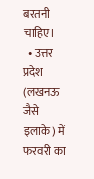बरतनी चाहिए।
  • उत्तर प्रदेश (लखनऊ जैसे इलाके) में फरवरी का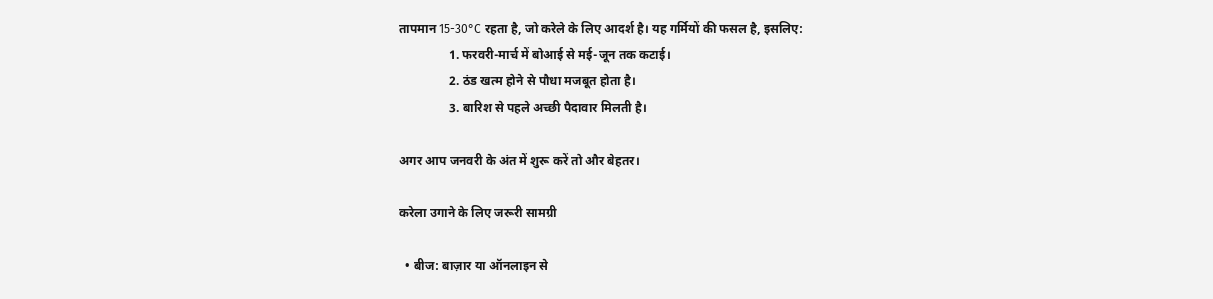तापमान 15-30°C रहता है, जो करेले के लिए आदर्श है। यह गर्मियों की फसल है, इसलिए:
                1. फरवरी-मार्च में बोआई से मई-जून तक कटाई।
                2. ठंड खत्म होने से पौधा मजबूत होता है।
                3. बारिश से पहले अच्छी पैदावार मिलती है।

अगर आप जनवरी के अंत में शुरू करें तो और बेहतर।

करेला उगाने के लिए जरूरी सामग्री

  • बीज: बाज़ार या ऑनलाइन से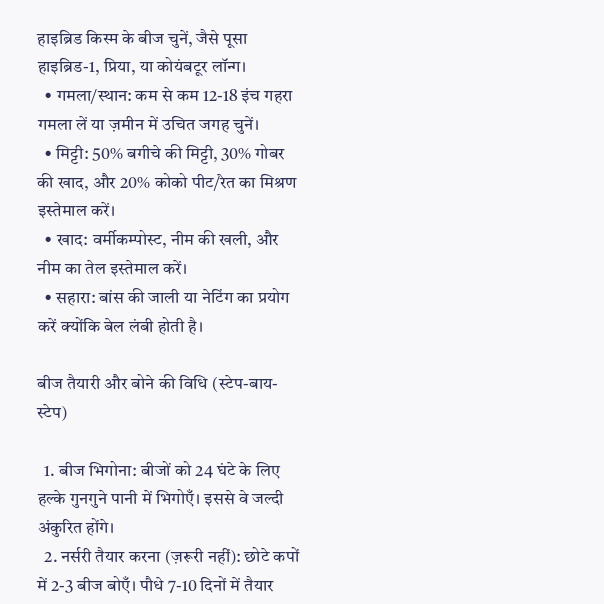हाइब्रिड किस्म के बीज चुनें, जैसे पूसा हाइब्रिड-1, प्रिया, या कोयंबटूर लॉन्ग।
  • गमला/स्थान: कम से कम 12-18 इंच गहरा गमला लें या ज़मीन में उचित जगह चुनें।
  • मिट्टी: 50% बगीचे की मिट्टी, 30% गोबर की खाद, और 20% कोको पीट/रेत का मिश्रण इस्तेमाल करें।
  • खाद: वर्मीकम्पोस्ट, नीम की खली, और नीम का तेल इस्तेमाल करें।
  • सहारा: बांस की जाली या नेटिंग का प्रयोग करें क्योंकि बेल लंबी होती है।

बीज तैयारी और बोने की विधि (स्टेप-बाय-स्टेप)

  1. बीज भिगोना: बीजों को 24 घंटे के लिए हल्के गुनगुने पानी में भिगोएँ। इससे वे जल्दी अंकुरित होंगे।
  2. नर्सरी तैयार करना (ज़रूरी नहीं): छोटे कपों में 2-3 बीज बोएँ। पौधे 7-10 दिनों में तैयार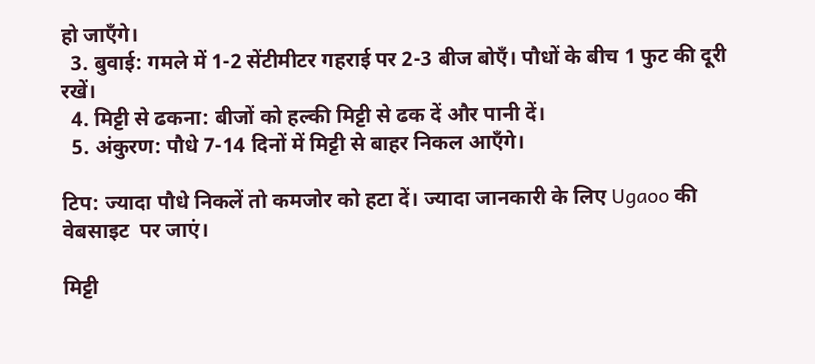हो जाएँगे।
  3. बुवाई: गमले में 1-2 सेंटीमीटर गहराई पर 2-3 बीज बोएँ। पौधों के बीच 1 फुट की दूरी रखें।
  4. मिट्टी से ढकना: बीजों को हल्की मिट्टी से ढक दें और पानी दें।
  5. अंकुरण: पौधे 7-14 दिनों में मिट्टी से बाहर निकल आएँगे।

टिप: ज्यादा पौधे निकलें तो कमजोर को हटा दें। ज्यादा जानकारी के लिए Ugaoo की वेबसाइट  पर जाएं।

मिट्टी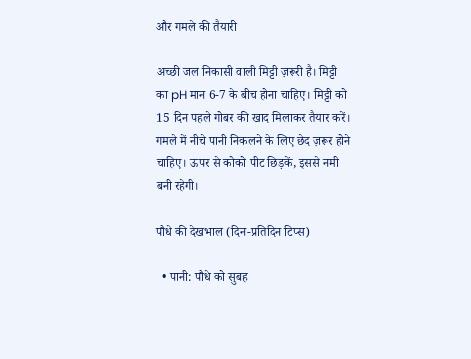और गमले की तैयारी

अच्छी जल निकासी वाली मिट्टी ज़रूरी है। मिट्टी का pH मान 6-7 के बीच होना चाहिए। मिट्टी को 15 दिन पहले गोबर की खाद मिलाकर तैयार करें। गमले में नीचे पानी निकलने के लिए छेद ज़रूर होने चाहिए। ऊपर से कोको पीट छिड़कें, इससे नमी बनी रहेगी।

पौधे की देखभाल (दिन-प्रतिदिन टिप्स)

  • पानी: पौधे को सुबह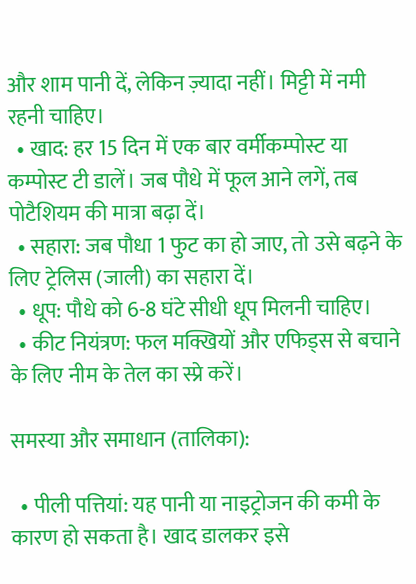और शाम पानी दें, लेकिन ज़्यादा नहीं। मिट्टी में नमी रहनी चाहिए।
  • खाद: हर 15 दिन में एक बार वर्मीकम्पोस्ट या कम्पोस्ट टी डालें। जब पौधे में फूल आने लगें, तब पोटैशियम की मात्रा बढ़ा दें।
  • सहारा: जब पौधा 1 फुट का हो जाए, तो उसे बढ़ने के लिए ट्रेलिस (जाली) का सहारा दें।
  • धूप: पौधे को 6-8 घंटे सीधी धूप मिलनी चाहिए।
  • कीट नियंत्रण: फल मक्खियों और एफिड्स से बचाने के लिए नीम के तेल का स्प्रे करें।

समस्या और समाधान (तालिका):

  • पीली पत्तियां: यह पानी या नाइट्रोजन की कमी के कारण हो सकता है। खाद डालकर इसे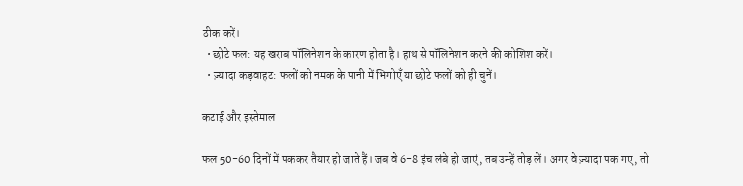ठीक करें।
  • छोटे फल: यह खराब पॉलिनेशन के कारण होता है। हाथ से पॉलिनेशन करने की कोशिश करें।
  • ज़्यादा कड़वाहट: फलों को नमक के पानी में भिगोएँ या छोटे फलों को ही चुनें।

कटाई और इस्तेमाल

फल 50-60 दिनों में पककर तैयार हो जाते हैं। जब वे 6-8 इंच लंबे हो जाएं, तब उन्हें तोड़ लें। अगर वे ज़्यादा पक गए, तो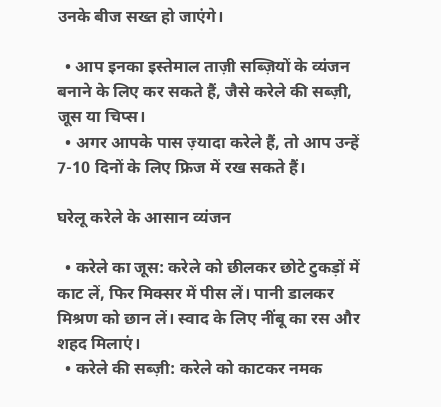उनके बीज सख्त हो जाएंगे।

  • आप इनका इस्तेमाल ताज़ी सब्ज़ियों के व्यंजन बनाने के लिए कर सकते हैं, जैसे करेले की सब्ज़ी, जूस या चिप्स।
  • अगर आपके पास ज़्यादा करेले हैं, तो आप उन्हें 7-10 दिनों के लिए फ्रिज में रख सकते हैं।

घरेलू करेले के आसान व्यंजन

  • करेले का जूस: करेले को छीलकर छोटे टुकड़ों में काट लें, फिर मिक्सर में पीस लें। पानी डालकर मिश्रण को छान लें। स्वाद के लिए नींबू का रस और शहद मिलाएं।
  • करेले की सब्ज़ी: करेले को काटकर नमक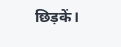छिड़कें।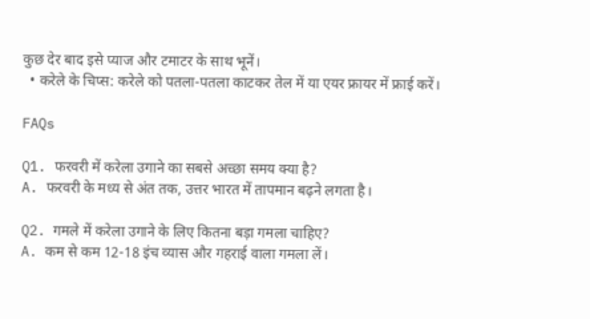कुछ देर बाद इसे प्याज और टमाटर के साथ भूनें।
  • करेले के चिप्स: करेले को पतला-पतला काटकर तेल में या एयर फ्रायर में फ्राई करें।

FAQs

Q1. फरवरी में करेला उगाने का सबसे अच्छा समय क्या है?
A. फरवरी के मध्य से अंत तक, उत्तर भारत में तापमान बढ़ने लगता है।

Q2. गमले में करेला उगाने के लिए कितना बड़ा गमला चाहिए?
A. कम से कम 12-18 इंच व्यास और गहराई वाला गमला लें।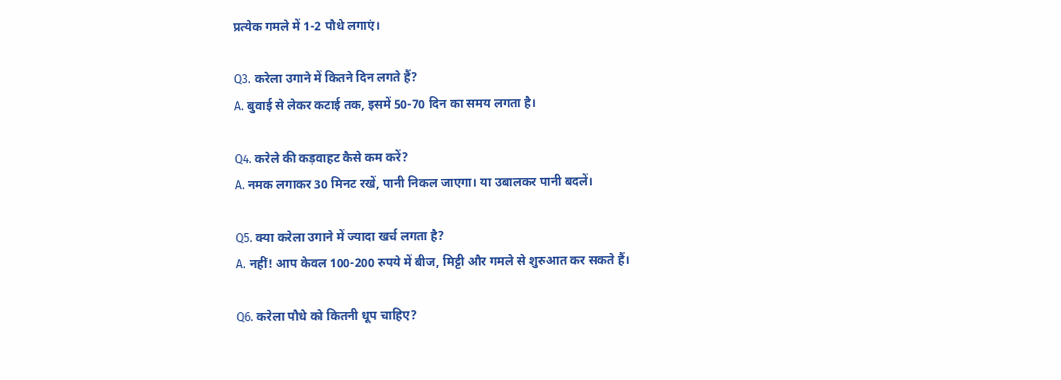प्रत्येक गमले में 1-2 पौधे लगाएं।

Q3. करेला उगाने में कितने दिन लगते हैं?
A. बुवाई से लेकर कटाई तक, इसमें 50-70 दिन का समय लगता है।

Q4. करेले की कड़वाहट कैसे कम करें?
A. नमक लगाकर 30 मिनट रखें, पानी निकल जाएगा। या उबालकर पानी बदलें।

Q5. क्या करेला उगाने में ज्यादा खर्च लगता है?
A. नहीं! आप केवल 100-200 रुपये में बीज, मिट्टी और गमले से शुरुआत कर सकते हैं।

Q6. करेला पौधे को कितनी धूप चाहिए?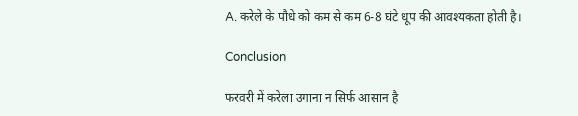A. करेले के पौधे को कम से कम 6-8 घंटे धूप की आवश्यकता होती है।

Conclusion

फरवरी में करेला उगाना न सिर्फ आसान है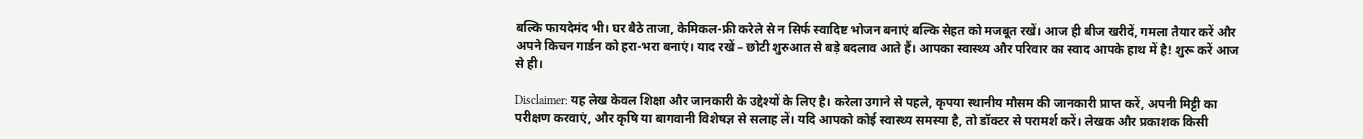बल्कि फायदेमंद भी। घर बैठे ताजा, केमिकल-फ्री करेले से न सिर्फ स्वादिष्ट भोजन बनाएं बल्कि सेहत को मजबूत रखें। आज ही बीज खरीदें, गमला तैयार करें और अपने किचन गार्डन को हरा-भरा बनाएं। याद रखें – छोटी शुरुआत से बड़े बदलाव आते हैं। आपका स्वास्थ्य और परिवार का स्वाद आपके हाथ में है! शुरू करें आज से ही।

Disclaimer: यह लेख केवल शिक्षा और जानकारी के उद्देश्यों के लिए है। करेला उगाने से पहले, कृपया स्थानीय मौसम की जानकारी प्राप्त करें, अपनी मिट्टी का परीक्षण करवाएं, और कृषि या बागवानी विशेषज्ञ से सलाह लें। यदि आपको कोई स्वास्थ्य समस्या है, तो डॉक्टर से परामर्श करें। लेखक और प्रकाशक किसी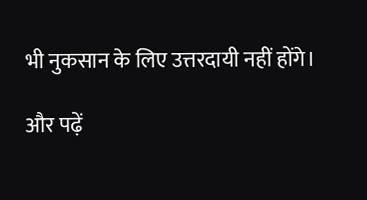भी नुकसान के लिए उत्तरदायी नहीं होंगे।

और पढ़ें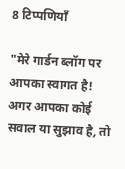8 टिप्पणियाँ

"मेरे गार्डन ब्लॉग पर आपका स्वागत है! अगर आपका कोई सवाल या सुझाव है, तो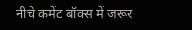नीचे कमेंट बॉक्स में जरूर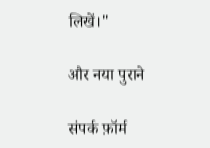लिखें।"

और नया पुराने

संपर्क फ़ॉर्म